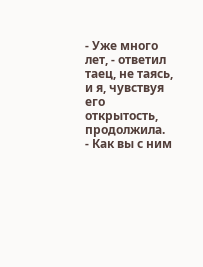- Уже много лет, - ответил таец, не таясь, и я, чувствуя его открытость, продолжила.
- Как вы с ним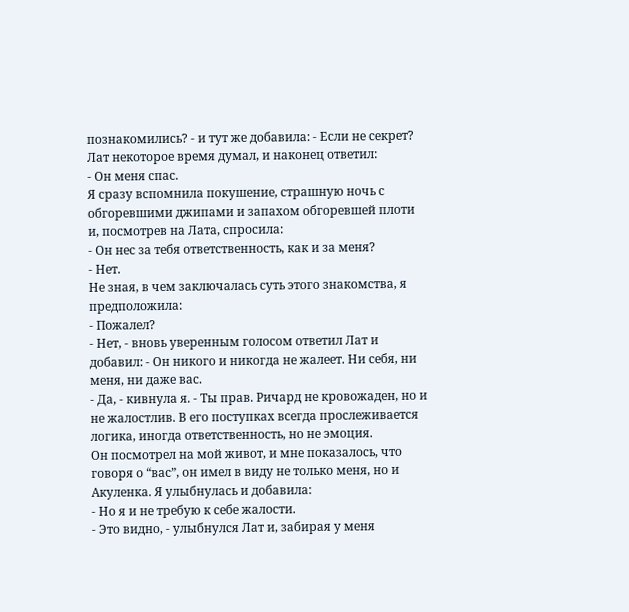познакомились? - и тут же добавила: - Если не секрет?
Лат некоторое время думал, и наконец ответил:
- Он меня спас.
Я сразу вспомнила покушение, страшную ночь с обгоревшими джипами и запахом обгоревшей плоти и, посмотрев на Лата, спросила:
- Он нес за тебя ответственность, как и за меня?
- Нет.
Не зная, в чем заключалась суть этого знакомства, я предположила:
- Пожалел?
- Нет, - вновь уверенным голосом ответил Лат и добавил: - Он никого и никогда не жалеет. Ни себя, ни меня, ни даже вас.
- Да, - кивнула я. - Ты прав. Ричард не кровожаден, но и не жалостлив. В его поступках всегда прослеживается логика, иногда ответственность, но не эмоция.
Он посмотрел на мой живот, и мне показалось, что говоря о “вас”, он имел в виду не только меня, но и Акуленка. Я улыбнулась и добавила:
- Но я и не требую к себе жалости.
- Это видно, - улыбнулся Лат и, забирая у меня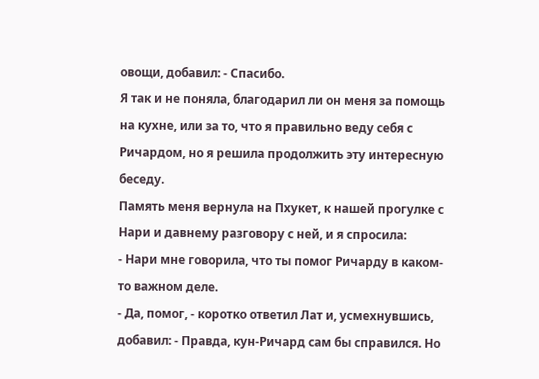овощи, добавил: - Спасибо.
Я так и не поняла, благодарил ли он меня за помощь на кухне, или за то, что я правильно веду себя с Ричардом, но я решила продолжить эту интересную беседу.
Память меня вернула на Пхукет, к нашей прогулке с Нари и давнему разговору с ней, и я спросила:
- Нари мне говорила, что ты помог Ричарду в каком-то важном деле.
- Да, помог, - коротко ответил Лат и, усмехнувшись, добавил: - Правда, кун-Ричард сам бы справился. Но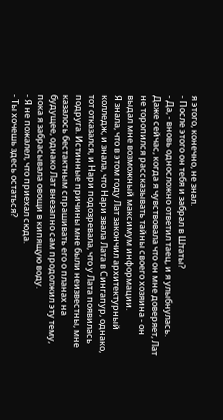я этого, конечно, не знал.
- После этого он тебя и забрал в Штаты?
- Да, - вновь односложно ответил таец, и я улыбнулась. Даже сейчас, когда я чувствовала что он мне доверяет, Лат не торопился рассказывать тайны своего хозяина - он выдал мне возможный максимум информации.
Я знала, что в этом году Лат закончил архитектурный колледж, и знала, что Нари звала Лата в Сингапур, однако, тот отказался, и Нари подозревала, что у Лата появилась подруга. Истинные причины мне были неизвестны, мне казалось бестактным спрашивать его о планах на будущее, однако Лат внезапно сам продолжил эту тему, пока я забрасывала овощи в кипящую воду.
- Я не пожалел, что приехал сюда.
- Ты хочешь здесь остаться?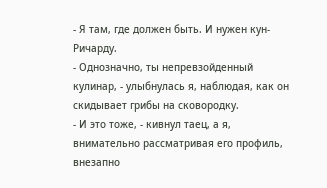- Я там, где должен быть. И нужен кун-Ричарду.
- Однозначно, ты непревзойденный кулинар, - улыбнулась я, наблюдая, как он скидывает грибы на сковородку.
- И это тоже, - кивнул таец, а я, внимательно рассматривая его профиль, внезапно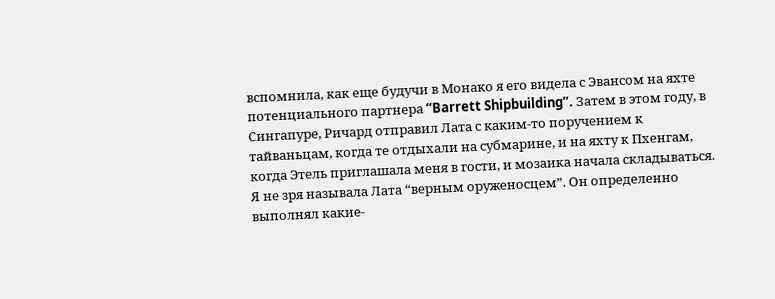вспомнила, как еще будучи в Монако я его видела с Эвансом на яхте потенциального партнера “Barrett Shipbuilding”. Затем в этом году, в Сингапуре, Ричард отправил Лата с каким-то поручением к тайваньцам, когда те отдыхали на субмарине, и на яхту к Пхенгам, когда Этель приглашала меня в гости, и мозаика начала складываться.
Я не зря называла Лата “верным оруженосцем”. Он определенно выполнял какие-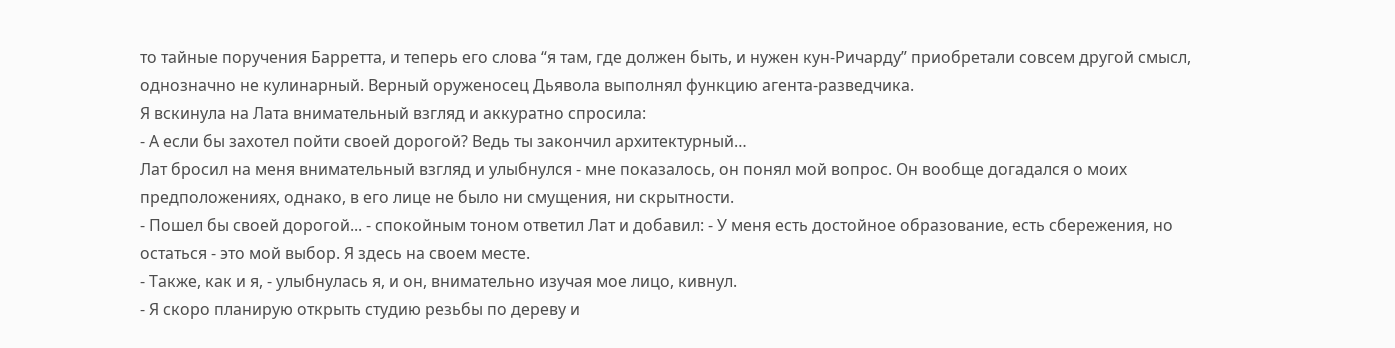то тайные поручения Барретта, и теперь его слова “я там, где должен быть, и нужен кун-Ричарду” приобретали совсем другой смысл, однозначно не кулинарный. Верный оруженосец Дьявола выполнял функцию агента-разведчика.
Я вскинула на Лата внимательный взгляд и аккуратно спросила:
- А если бы захотел пойти своей дорогой? Ведь ты закончил архитектурный…
Лат бросил на меня внимательный взгляд и улыбнулся - мне показалось, он понял мой вопрос. Он вообще догадался о моих предположениях, однако, в его лице не было ни смущения, ни скрытности.
- Пошел бы своей дорогой... - спокойным тоном ответил Лат и добавил: - У меня есть достойное образование, есть сбережения, но остаться - это мой выбор. Я здесь на своем месте.
- Также, как и я, - улыбнулась я, и он, внимательно изучая мое лицо, кивнул.
- Я скоро планирую открыть студию резьбы по дереву и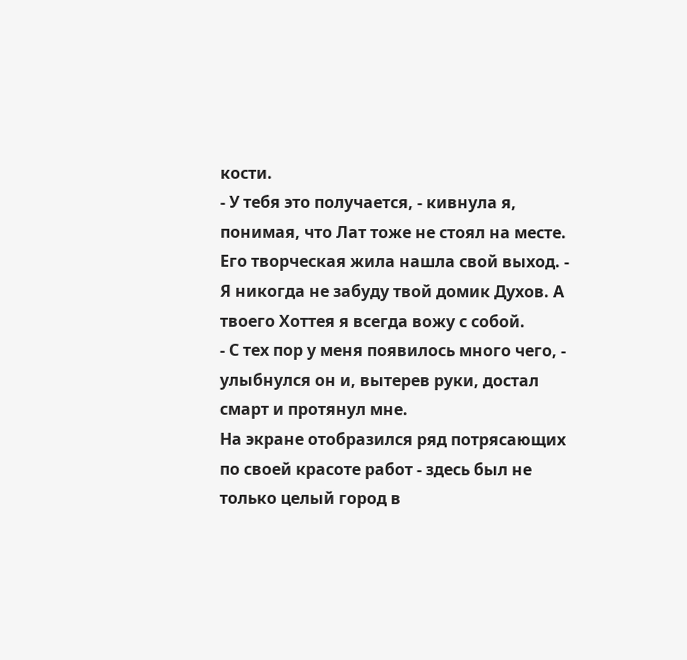кости.
- У тебя это получается, - кивнула я, понимая, что Лат тоже не стоял на месте. Его творческая жила нашла свой выход. - Я никогда не забуду твой домик Духов. А твоего Хоттея я всегда вожу с собой.
- С тех пор у меня появилось много чего, - улыбнулся он и, вытерев руки, достал смарт и протянул мне.
На экране отобразился ряд потрясающих по своей красоте работ - здесь был не только целый город в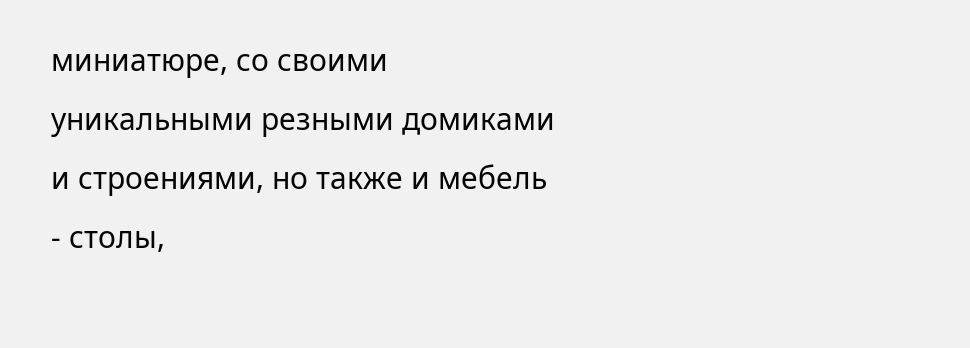миниатюре, со своими уникальными резными домиками и строениями, но также и мебель - столы,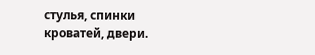стулья, спинки кроватей, двери.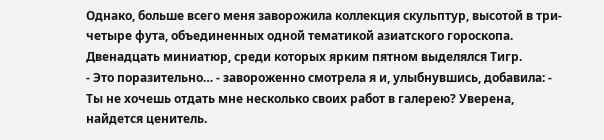Однако, больше всего меня заворожила коллекция скульптур, высотой в три-четыре фута, объединенных одной тематикой азиатского гороскопа. Двенадцать миниатюр, среди которых ярким пятном выделялся Тигр.
- Это поразительно… - завороженно смотрела я и, улыбнувшись, добавила: - Ты не хочешь отдать мне несколько своих работ в галерею? Уверена, найдется ценитель.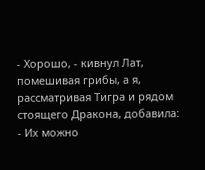- Хорошо, - кивнул Лат, помешивая грибы, а я, рассматривая Тигра и рядом стоящего Дракона, добавила:
- Их можно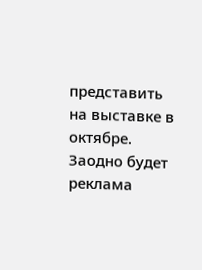представить на выставке в октябре. Заодно будет реклама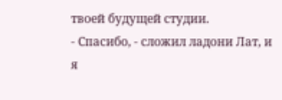твоей будущей студии.
- Спасибо, - сложил ладони Лат, и я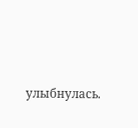улыбнулась.